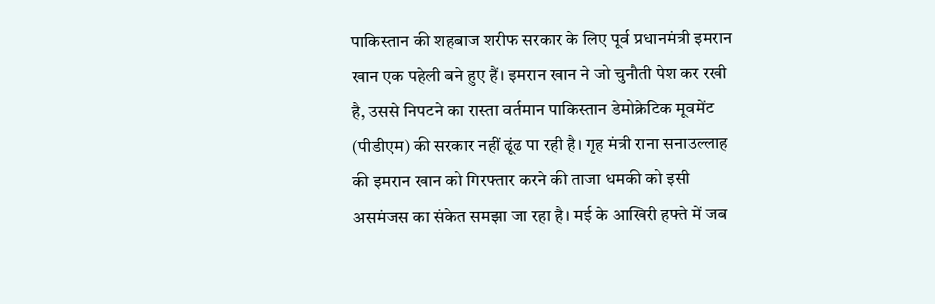पाकिस्तान की शहबाज शरीफ सरकार के लिए पूर्व प्रधानमंत्री इमरान खान एक पहेली बने हुए हैं। इमरान खान ने जो चुनौती पेश कर रखी है, उससे निपटने का रास्ता वर्तमान पाकिस्तान डेमोक्रेटिक मूवमेंट (पीडीएम) की सरकार नहीं ढूंढ पा रही है। गृह मंत्री राना सनाउल्लाह की इमरान खान को गिरफ्तार करने की ताजा धमकी को इसी असमंजस का संकेत समझा जा रहा है। मई के आखिरी हफ्ते में जब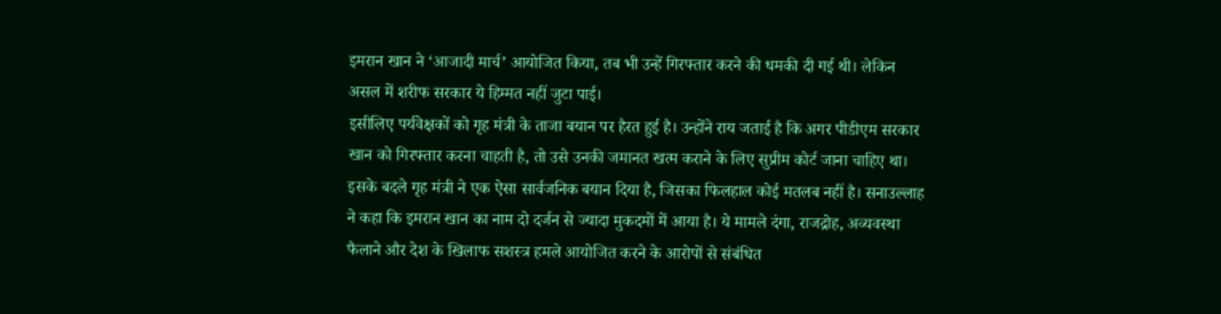इमरान खान ने ‘आजादी मार्च’ आयोजित किया, तब भी उन्हें गिरफ्तार करने की धमकी दी गई थी। लेकिन असल में शरीफ सरकार ये हिम्मत नहीं जुटा पाई।
इसीलिए पर्यवेक्षकों को गृह मंत्री के ताजा बयान पर हैरत हुई है। उन्होंने राय जताई है कि अगर पीडीएम सरकार खान को गिरफ्तार करना चाहती है, तो उसे उनकी जमानत खत्म कराने के लिए सुप्रीम कोर्ट जाना चाहिए था। इसके बदले गृह मंत्री ने एक ऐसा सार्वजनिक बयान दिया है, जिसका फिलहाल कोई मतलब नहीं है। सनाउल्लाह ने कहा कि इमरान खान का नाम दो दर्जन से ज्यादा मुकदमों में आया है। ये मामले दंगा, राजद्रोह, अव्यवस्था फैलाने और देश के खिलाफ सशस्त्र हमले आयोजित करने के आरोपों से संबंधित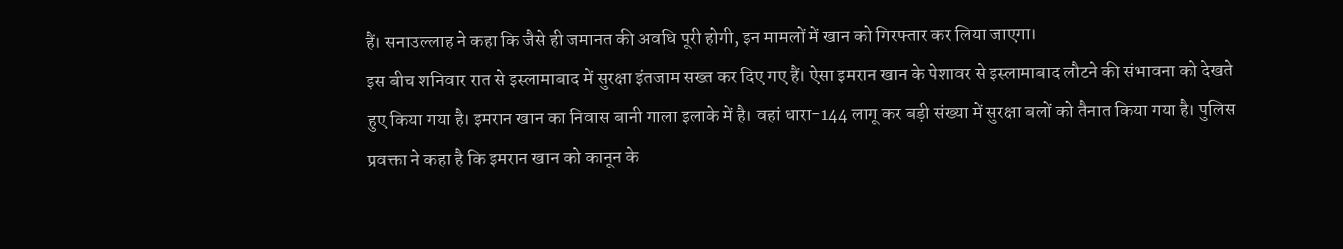हैं। सनाउल्लाह ने कहा कि जैसे ही जमानत की अवधि पूरी होगी, इन मामलों में खान को गिरफ्तार कर लिया जाएगा।
इस बीच शनिवार रात से इस्लामाबाद में सुरक्षा इंतजाम सख्त कर दिए गए हैं। ऐसा इमरान खान के पेशावर से इस्लामाबाद लौटने की संभावना को देखते हुए किया गया है। इमरान खान का निवास बानी गाला इलाके में है। वहां धारा-144 लागू कर बड़ी संख्या में सुरक्षा बलों को तैनात किया गया है। पुलिस प्रवक्ता ने कहा है कि इमरान खान को कानून के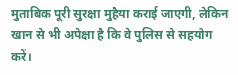मुताबिक पूरी सुरक्षा मुहैया कराई जाएगी, लेकिन खान से भी अपेक्षा है कि वे पुलिस से सहयोग करें।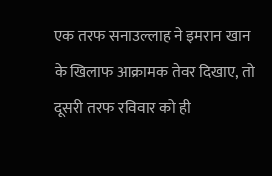एक तरफ सनाउल्लाह ने इमरान खान के खिलाफ आक्रामक तेवर दिखाए, तो दूसरी तरफ रविवार को ही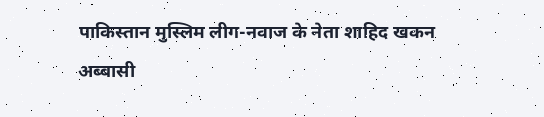पाकिस्तान मुस्लिम लीग-नवाज के नेता शाहिद खकन अब्बासी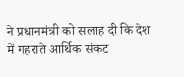ने प्रधानमंत्री को सलाह दी कि देश में गहराते आर्थिक संकट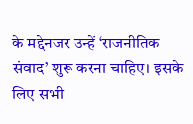के मद्देनजर उन्हें ‘राजनीतिक संवाद’ शुरू करना चाहिए। इसके लिए सभी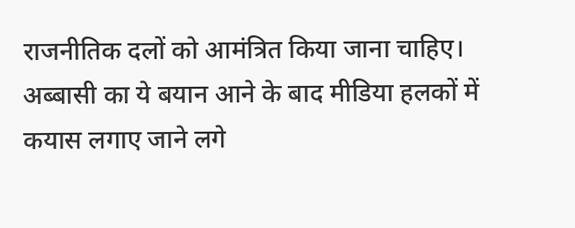राजनीतिक दलों को आमंत्रित किया जाना चाहिए। अब्बासी का ये बयान आने के बाद मीडिया हलकों में कयास लगाए जाने लगे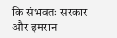कि संभवतः सरकार और इमरान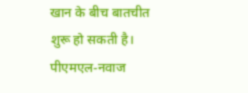खान के बीच बातचीत शुरू हो सकती है। पीएमएल-नवाज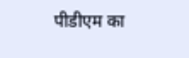पीडीएम का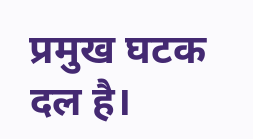प्रमुख घटक दल है।